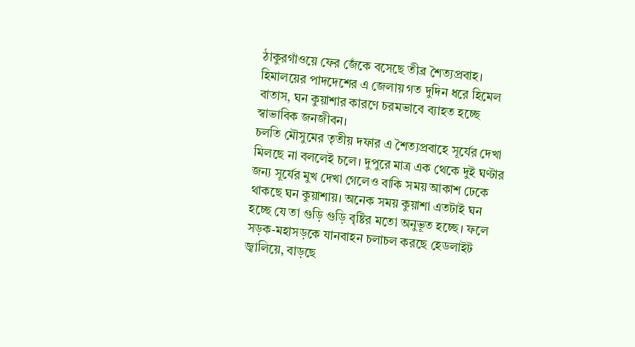ঠাকুরগাঁওয়ে ফের জেঁকে বসেছে তীব্র শৈত্যপ্রবাহ। হিমালয়ের পাদদেশের এ জেলায় গত দুদিন ধরে হিমেল বাতাস, ঘন কুয়াশার কারণে চরমভাবে ব্যাহত হচ্ছে স্বাভাবিক জনজীবন।
চলতি মৌসুমের তৃতীয় দফার এ শৈত্যপ্রবাহে সূর্যের দেখা মিলছে না বললেই চলে। দুপুরে মাত্র এক থেকে দুই ঘণ্টার জন্য সূর্যের মুখ দেখা গেলেও বাকি সময় আকাশ ঢেকে থাকছে ঘন কুয়াশায়। অনেক সময় কুয়াশা এতটাই ঘন হচ্ছে যে তা গুড়ি গুড়ি বৃষ্টির মতো অনুভূত হচ্ছে। ফলে সড়ক-মহাসড়কে যানবাহন চলাচল করছে হেডলাইট জ্বালিয়ে, বাড়ছে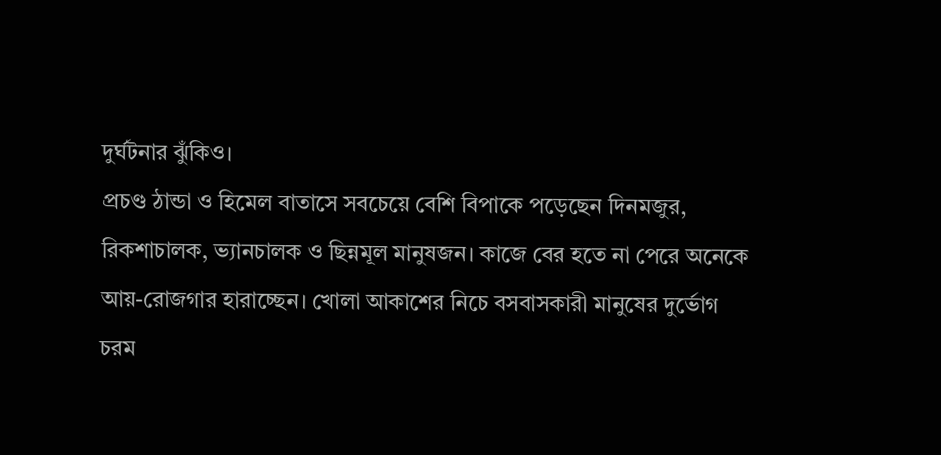দুর্ঘটনার ঝুঁকিও।
প্রচণ্ড ঠান্ডা ও হিমেল বাতাসে সবচেয়ে বেশি বিপাকে পড়েছেন দিনমজুর, রিকশাচালক, ভ্যানচালক ও ছিন্নমূল মানুষজন। কাজে বের হতে না পেরে অনেকে আয়-রোজগার হারাচ্ছেন। খোলা আকাশের নিচে বসবাসকারী মানুষের দুর্ভোগ চরম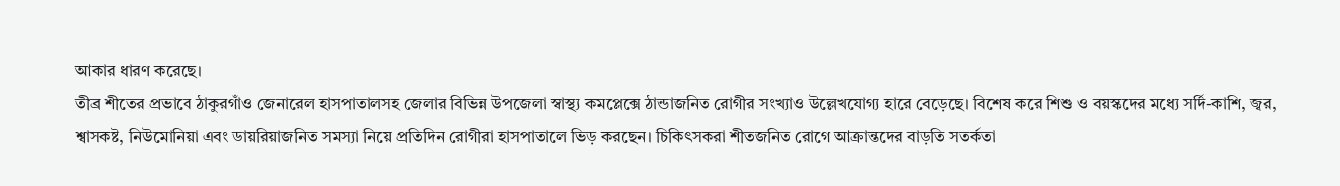আকার ধারণ করেছে।
তীব্র শীতের প্রভাবে ঠাকুরগাঁও জেনারেল হাসপাতালসহ জেলার বিভিন্ন উপজেলা স্বাস্থ্য কমপ্লেক্সে ঠান্ডাজনিত রোগীর সংখ্যাও উল্লেখযোগ্য হারে বেড়েছে। বিশেষ করে শিশু ও বয়স্কদের মধ্যে সর্দি-কাশি, জ্বর, শ্বাসকষ্ট, নিউমোনিয়া এবং ডায়রিয়াজনিত সমস্যা নিয়ে প্রতিদিন রোগীরা হাসপাতালে ভিড় করছেন। চিকিৎসকরা শীতজনিত রোগে আক্রান্তদের বাড়তি সতর্কতা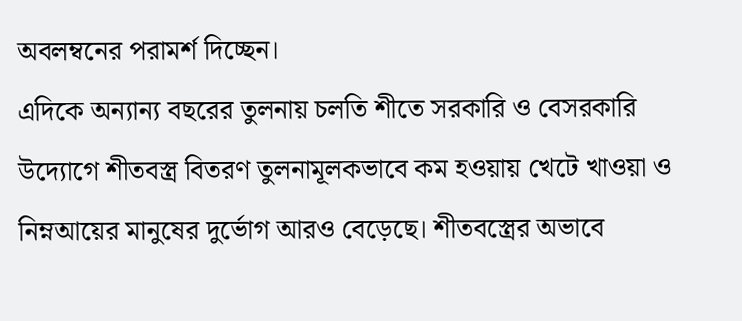অবলম্বনের পরামর্শ দিচ্ছেন।
এদিকে অন্যান্য বছরের তুলনায় চলতি শীতে সরকারি ও বেসরকারি উদ্যোগে শীতবস্ত্র বিতরণ তুলনামূলকভাবে কম হওয়ায় খেটে খাওয়া ও নিম্নআয়ের মানুষের দুর্ভোগ আরও বেড়েছে। শীতবস্ত্রের অভাবে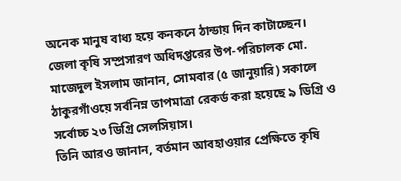অনেক মানুষ বাধ্য হয়ে কনকনে ঠান্ডায় দিন কাটাচ্ছেন।
জেলা কৃষি সম্প্রসারণ অধিদপ্তরের উপ-পরিচালক মো. মাজেদুল ইসলাম জানান, সোমবার (৫ জানুয়ারি) সকালে ঠাকুরগাঁওয়ে সর্বনিম্ন তাপমাত্রা রেকর্ড করা হয়েছে ৯ ডিগ্রি ও সর্বোচ্চ ২৩ ডিগ্রি সেলসিয়াস।
তিনি আরও জানান, বর্তমান আবহাওয়ার প্রেক্ষিতে কৃষি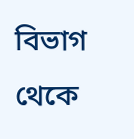বিভাগ থেকে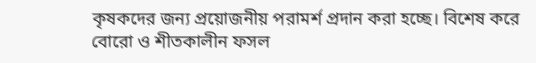কৃষকদের জন্য প্রয়োজনীয় পরামর্শ প্রদান করা হচ্ছে। বিশেষ করে বোরো ও শীতকালীন ফসল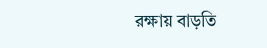রক্ষায় বাড়তি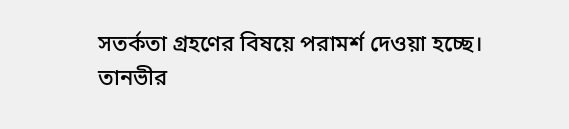সতর্কতা গ্রহণের বিষয়ে পরামর্শ দেওয়া হচ্ছে।
তানভীর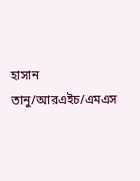হাসান তানু/আরএইচ/এমএস